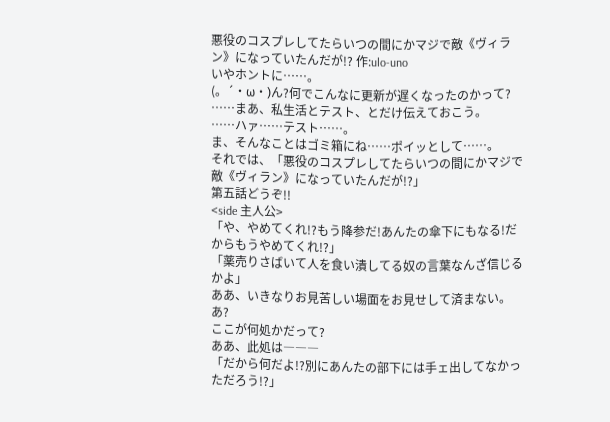悪役のコスプレしてたらいつの間にかマジで敵《ヴィラン》になっていたんだが!? 作:ulo-uno
いやホントに……。
(。´・ω・)ん?何でこんなに更新が遅くなったのかって?
……まあ、私生活とテスト、とだけ伝えておこう。
……ハァ……テスト……。
ま、そんなことはゴミ箱にね……ポイッとして……。
それでは、「悪役のコスプレしてたらいつの間にかマジで敵《ヴィラン》になっていたんだが!?」
第五話どうぞ!!
<side 主人公>
「や、やめてくれ!?もう降参だ!あんたの傘下にもなる!だからもうやめてくれ!?」
「薬売りさばいて人を食い潰してる奴の言葉なんざ信じるかよ」
ああ、いきなりお見苦しい場面をお見せして済まない。
あ?
ここが何処かだって?
ああ、此処は―――
「だから何だよ!?別にあんたの部下には手ェ出してなかっただろう!?」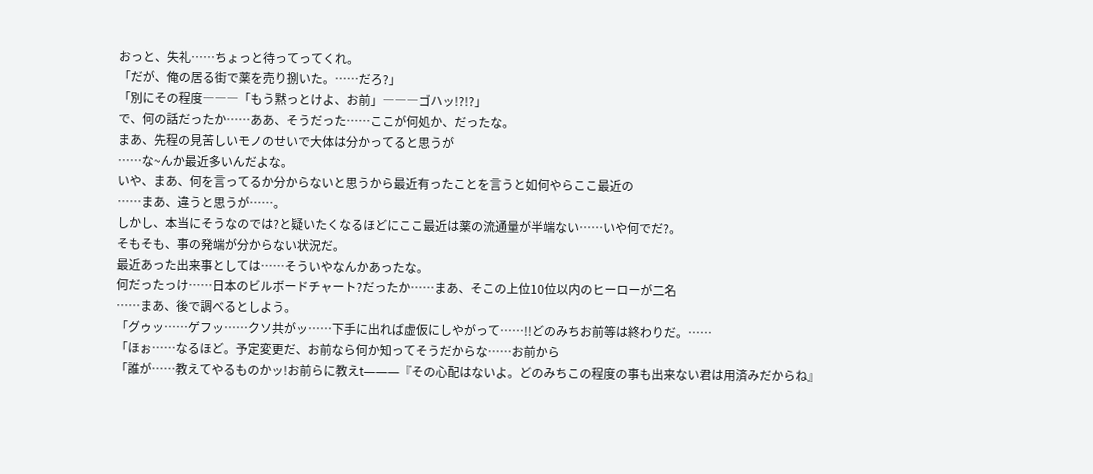おっと、失礼……ちょっと待ってってくれ。
「だが、俺の居る街で薬を売り捌いた。……だろ?」
「別にその程度―――「もう黙っとけよ、お前」―――ゴハッ!?!?」
で、何の話だったか……ああ、そうだった……ここが何処か、だったな。
まあ、先程の見苦しいモノのせいで大体は分かってると思うが
……な~んか最近多いんだよな。
いや、まあ、何を言ってるか分からないと思うから最近有ったことを言うと如何やらここ最近の
……まあ、違うと思うが……。
しかし、本当にそうなのでは?と疑いたくなるほどにここ最近は薬の流通量が半端ない……いや何でだ?。
そもそも、事の発端が分からない状況だ。
最近あった出来事としては……そういやなんかあったな。
何だったっけ……日本のビルボードチャート?だったか……まあ、そこの上位10位以内のヒーローが二名
……まあ、後で調べるとしよう。
「グゥッ……ゲフッ……クソ共がッ……下手に出れば虚仮にしやがって……!!どのみちお前等は終わりだ。……
「ほぉ……なるほど。予定変更だ、お前なら何か知ってそうだからな……お前から
「誰が……教えてやるものかッ!お前らに教えt―――『その心配はないよ。どのみちこの程度の事も出来ない君は用済みだからね』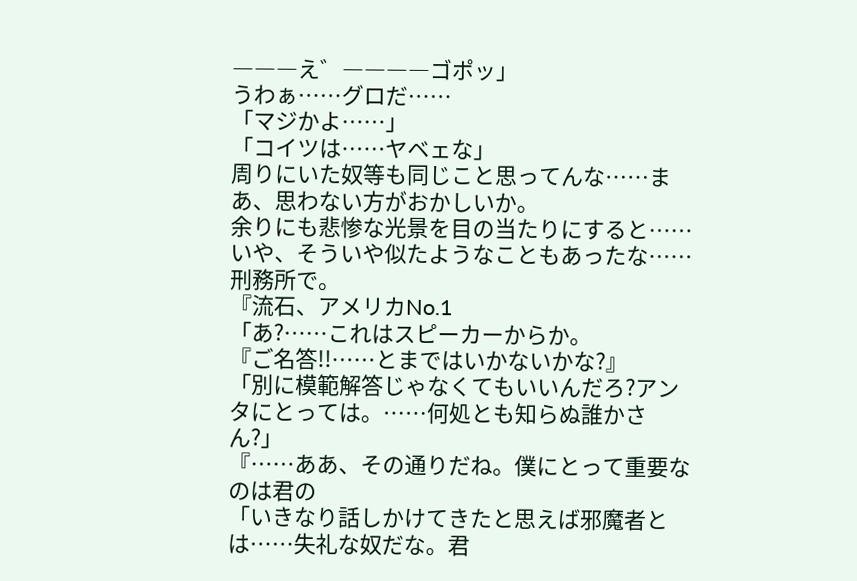―――え゛――――ゴポッ」
うわぁ……グロだ……
「マジかよ……」
「コイツは……ヤベェな」
周りにいた奴等も同じこと思ってんな……まあ、思わない方がおかしいか。
余りにも悲惨な光景を目の当たりにすると……いや、そういや似たようなこともあったな……刑務所で。
『流石、アメリカNo.1
「あ?……これはスピーカーからか。
『ご名答!!……とまではいかないかな?』
「別に模範解答じゃなくてもいいんだろ?アンタにとっては。……何処とも知らぬ誰かさん?」
『……ああ、その通りだね。僕にとって重要なのは君の
「いきなり話しかけてきたと思えば邪魔者とは……失礼な奴だな。君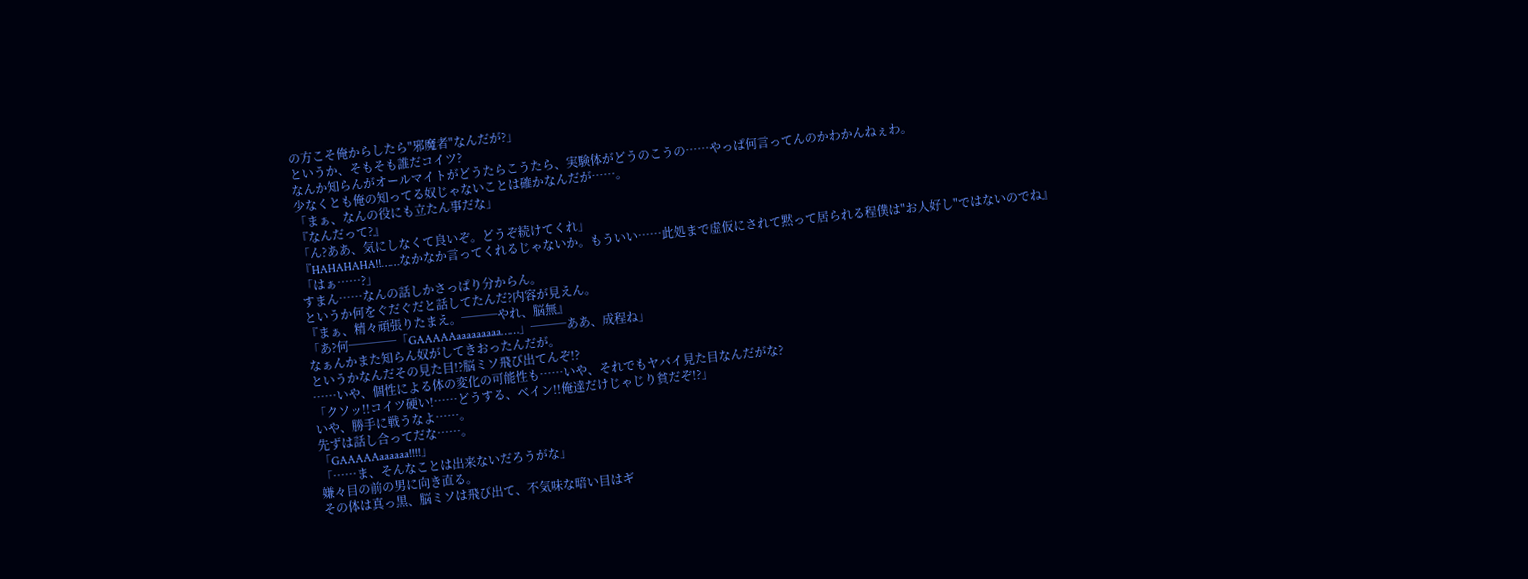の方こそ俺からしたら"邪魔者"なんだが?」
というか、そもそも誰だコイツ?
なんか知らんがオールマイトがどうたらこうたら、実験体がどうのこうの……やっぱ何言ってんのかわかんねぇわ。
少なくとも俺の知ってる奴じゃないことは確かなんだが……。
「まぁ、なんの役にも立たん事だな」
『なんだって?』
「ん?ああ、気にしなくて良いぞ。どうぞ続けてくれ」
『HAHAHAHA!!……なかなか言ってくれるじゃないか。もういい……此処まで虚仮にされて黙って居られる程僕は"お人好し"ではないのでね』
「はぁ……?」
すまん……なんの話しかさっぱり分からん。
というか何をぐだぐだと話してたんだ?内容が見えん。
『まぁ、精々頑張りたまえ。───やれ、脳無』
「あ?何────「GAAAAAaaaaaaaaa……」───ああ、成程ね」
なぁんかまた知らん奴がしてきおったんだが。
というかなんだその見た目!?脳ミソ飛び出てんぞ!?
……いや、個性による体の変化の可能性も……いや、それでもヤバイ見た目なんだがな?
「クソッ!!コイツ硬い!……どうする、ベイン!!俺達だけじゃじり貧だぞ!?」
いや、勝手に戦うなよ……。
先ずは話し合ってだな……。
「GAAAAAaaaaaa!!!!」
「……ま、そんなことは出来ないだろうがな」
嫌々目の前の男に向き直る。
その体は真っ黒、脳ミソは飛び出て、不気味な暗い目はギ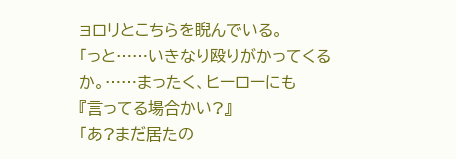ョロリとこちらを睨んでいる。
「っと……いきなり殴りがかってくるか。……まったく、ヒーローにも
『言ってる場合かい?』
「あ?まだ居たの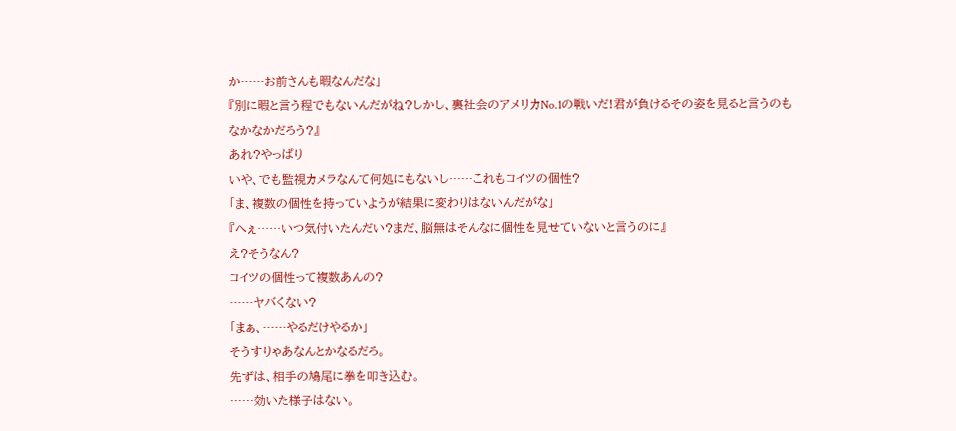か……お前さんも暇なんだな」
『別に暇と言う程でもないんだがね?しかし、裏社会のアメリカNo.1の戦いだ!君が負けるその姿を見ると言うのもなかなかだろう?』
あれ?やっぱり
いや、でも監視カメラなんて何処にもないし……これもコイツの個性?
「ま、複数の個性を持っていようが結果に変わりはないんだがな」
『へぇ……いつ気付いたんだい?まだ、脳無はそんなに個性を見せていないと言うのに』
え?そうなん?
コイツの個性って複数あんの?
……ヤバくない?
「まぁ、……やるだけやるか」
そうすりゃあなんとかなるだろ。
先ずは、相手の鳩尾に拳を叩き込む。
……効いた様子はない。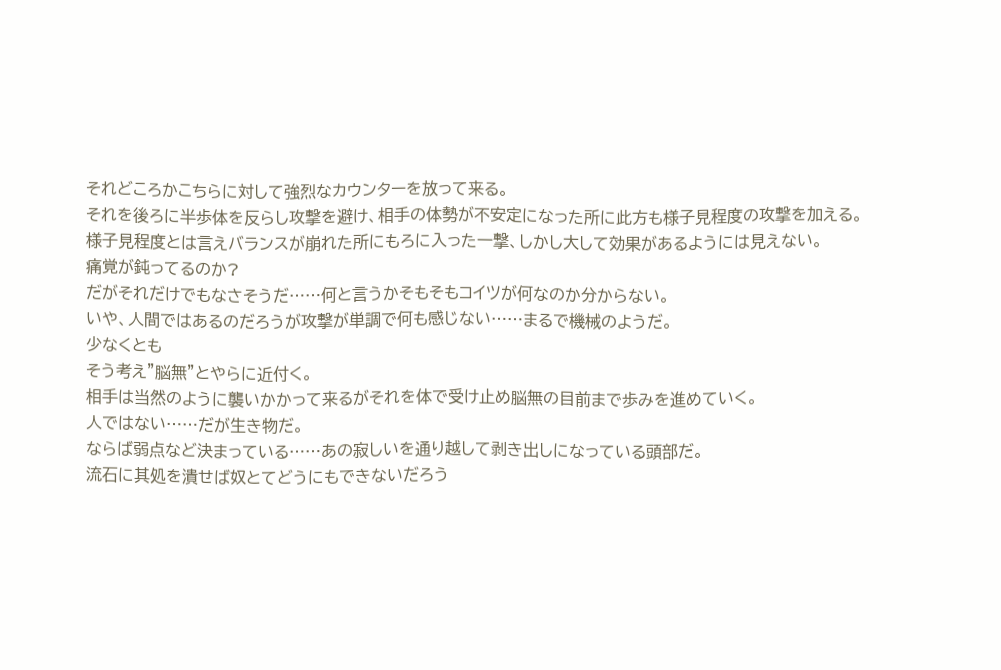それどころかこちらに対して強烈なカウンターを放って来る。
それを後ろに半歩体を反らし攻撃を避け、相手の体勢が不安定になった所に此方も様子見程度の攻撃を加える。
様子見程度とは言えバランスが崩れた所にもろに入った一撃、しかし大して効果があるようには見えない。
痛覚が鈍ってるのか?
だがそれだけでもなさそうだ……何と言うかそもそもコイツが何なのか分からない。
いや、人間ではあるのだろうが攻撃が単調で何も感じない……まるで機械のようだ。
少なくとも
そう考え"脳無"とやらに近付く。
相手は当然のように襲いかかって来るがそれを体で受け止め脳無の目前まで歩みを進めていく。
人ではない……だが生き物だ。
ならば弱点など決まっている……あの寂しいを通り越して剥き出しになっている頭部だ。
流石に其処を潰せば奴とてどうにもできないだろう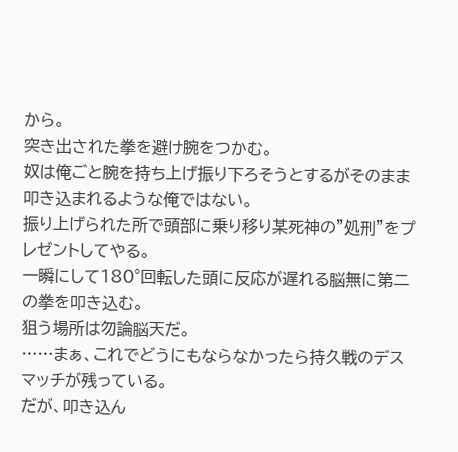から。
突き出された拳を避け腕をつかむ。
奴は俺ごと腕を持ち上げ振り下ろそうとするがそのまま叩き込まれるような俺ではない。
振り上げられた所で頭部に乗り移り某死神の"処刑"をプレゼントしてやる。
一瞬にして180°回転した頭に反応が遅れる脳無に第二の拳を叩き込む。
狙う場所は勿論脳天だ。
……まぁ、これでどうにもならなかったら持久戦のデスマッチが残っている。
だが、叩き込ん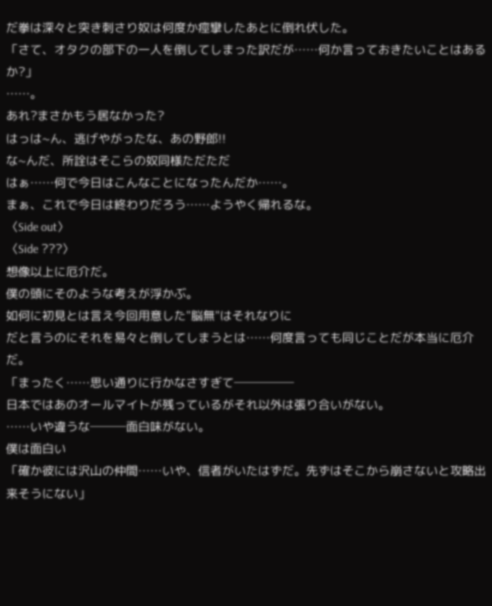だ拳は深々と突き刺さり奴は何度か痙攣したあとに倒れ伏した。
「さて、オタクの部下の一人を倒してしまった訳だが……何か言っておきたいことはあるか?」
……。
あれ?まさかもう居なかった?
はっは~ん、逃げやがったな、あの野郎!!
な~んだ、所詮はそこらの奴同様ただただ
はぁ……何で今日はこんなことになったんだか……。
まぁ、これで今日は終わりだろう……ようやく帰れるな。
〈Side out〉
〈Side ???〉
想像以上に厄介だ。
僕の頭にそのような考えが浮かぶ。
如何に初見とは言え今回用意した"脳無"はそれなりに
だと言うのにそれを易々と倒してしまうとは……何度言っても同じことだが本当に厄介だ。
「まったく……思い通りに行かなさすぎて─────
日本ではあのオールマイトが残っているがそれ以外は張り合いがない。
……いや違うな───面白味がない。
僕は面白い
「確か彼には沢山の仲間……いや、信者がいたはずだ。先ずはそこから崩さないと攻略出来そうにない」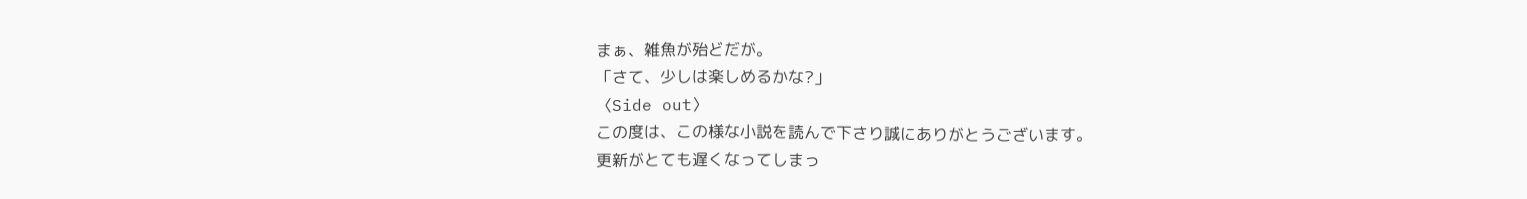まぁ、雑魚が殆どだが。
「さて、少しは楽しめるかな?」
〈Side out〉
この度は、この様な小説を読んで下さり誠にありがとうございます。
更新がとても遅くなってしまっ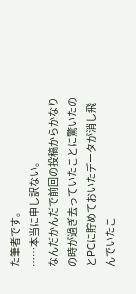た筆者です。
……本当に申し訳ない。
なんだかんだで前回の投稿からかなりの時が過ぎ去っていたことに驚いたのとPCに貯めておいたデータが消し飛んでいたこ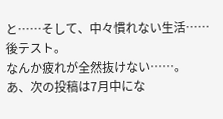と……そして、中々慣れない生活……後テスト。
なんか疲れが全然抜けない……。
あ、次の投稿は7月中にな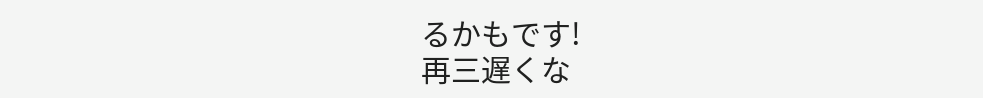るかもです!
再三遅くな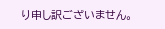り申し訳ございません。